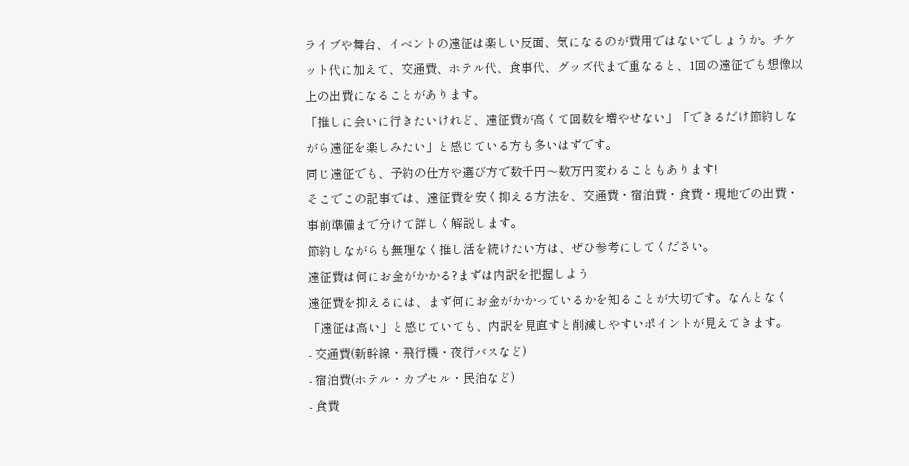ライブや舞台、イベントの遠征は楽しい反面、気になるのが費用ではないでしょうか。チケット代に加えて、交通費、ホテル代、食事代、グッズ代まで重なると、1回の遠征でも想像以上の出費になることがあります。
「推しに会いに行きたいけれど、遠征費が高くて回数を増やせない」「できるだけ節約しながら遠征を楽しみたい」と感じている方も多いはずです。
同じ遠征でも、予約の仕方や選び方で数千円〜数万円変わることもあります!
そこでこの記事では、遠征費を安く抑える方法を、交通費・宿泊費・食費・現地での出費・事前準備まで分けて詳しく解説します。
節約しながらも無理なく推し活を続けたい方は、ぜひ参考にしてください。
遠征費は何にお金がかかる?まずは内訳を把握しよう
遠征費を抑えるには、まず何にお金がかかっているかを知ることが大切です。なんとなく「遠征は高い」と感じていても、内訳を見直すと削減しやすいポイントが見えてきます。
- 交通費(新幹線・飛行機・夜行バスなど)
- 宿泊費(ホテル・カプセル・民泊など)
- 食費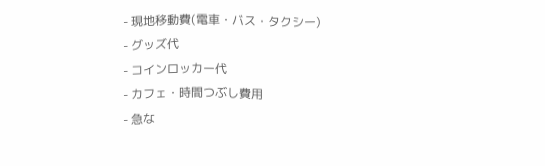- 現地移動費(電車・バス・タクシー)
- グッズ代
- コインロッカー代
- カフェ・時間つぶし費用
- 急な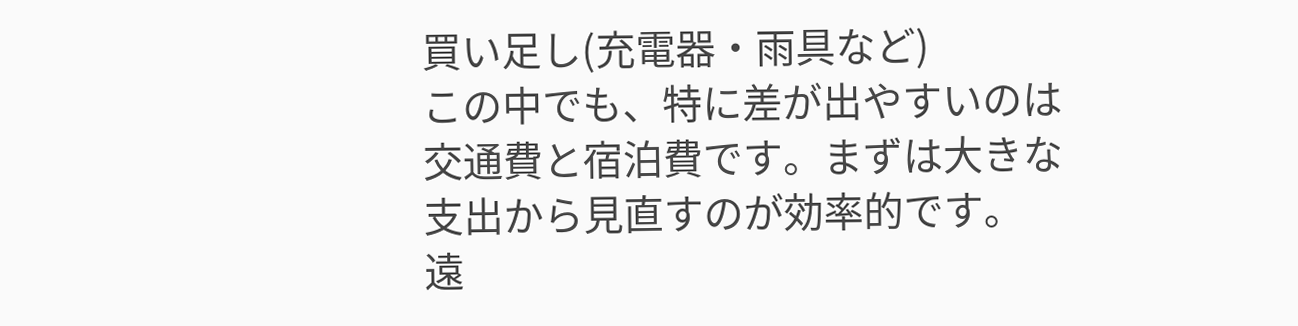買い足し(充電器・雨具など)
この中でも、特に差が出やすいのは交通費と宿泊費です。まずは大きな支出から見直すのが効率的です。
遠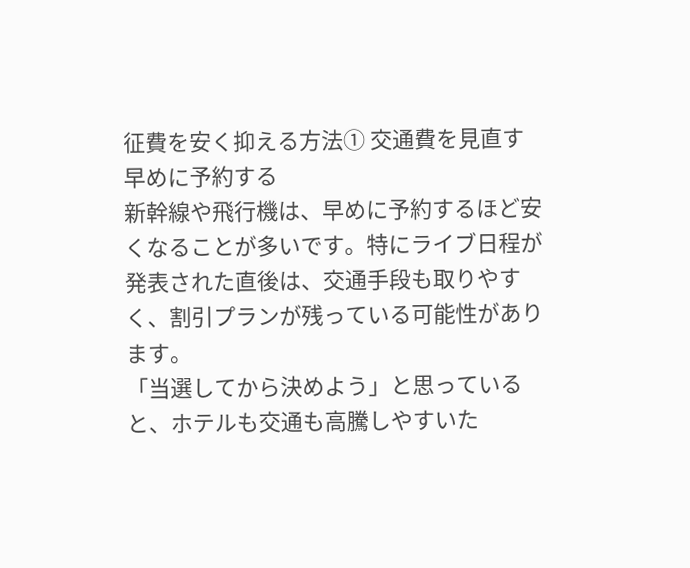征費を安く抑える方法① 交通費を見直す
早めに予約する
新幹線や飛行機は、早めに予約するほど安くなることが多いです。特にライブ日程が発表された直後は、交通手段も取りやすく、割引プランが残っている可能性があります。
「当選してから決めよう」と思っていると、ホテルも交通も高騰しやすいた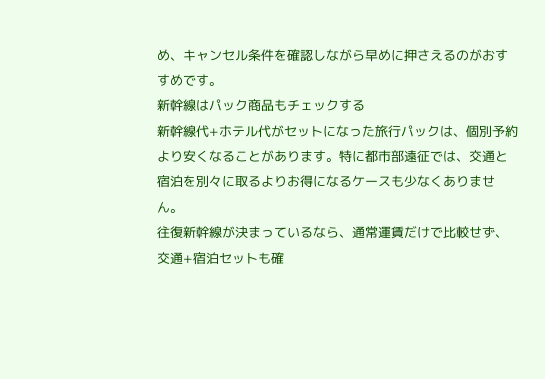め、キャンセル条件を確認しながら早めに押さえるのがおすすめです。
新幹線はパック商品もチェックする
新幹線代+ホテル代がセットになった旅行パックは、個別予約より安くなることがあります。特に都市部遠征では、交通と宿泊を別々に取るよりお得になるケースも少なくありません。
往復新幹線が決まっているなら、通常運賃だけで比較せず、交通+宿泊セットも確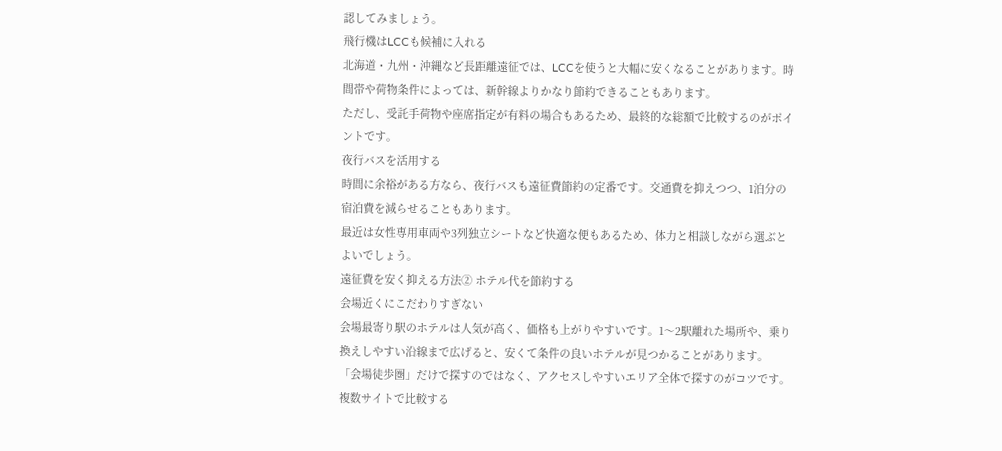認してみましょう。
飛行機はLCCも候補に入れる
北海道・九州・沖縄など長距離遠征では、LCCを使うと大幅に安くなることがあります。時間帯や荷物条件によっては、新幹線よりかなり節約できることもあります。
ただし、受託手荷物や座席指定が有料の場合もあるため、最終的な総額で比較するのがポイントです。
夜行バスを活用する
時間に余裕がある方なら、夜行バスも遠征費節約の定番です。交通費を抑えつつ、1泊分の宿泊費を減らせることもあります。
最近は女性専用車両や3列独立シートなど快適な便もあるため、体力と相談しながら選ぶとよいでしょう。
遠征費を安く抑える方法② ホテル代を節約する
会場近くにこだわりすぎない
会場最寄り駅のホテルは人気が高く、価格も上がりやすいです。1〜2駅離れた場所や、乗り換えしやすい沿線まで広げると、安くて条件の良いホテルが見つかることがあります。
「会場徒歩圏」だけで探すのではなく、アクセスしやすいエリア全体で探すのがコツです。
複数サイトで比較する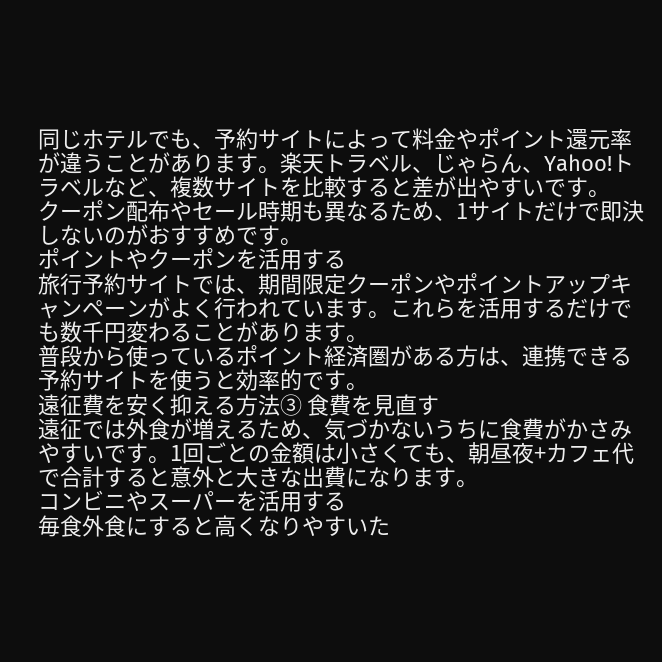同じホテルでも、予約サイトによって料金やポイント還元率が違うことがあります。楽天トラベル、じゃらん、Yahoo!トラベルなど、複数サイトを比較すると差が出やすいです。
クーポン配布やセール時期も異なるため、1サイトだけで即決しないのがおすすめです。
ポイントやクーポンを活用する
旅行予約サイトでは、期間限定クーポンやポイントアップキャンペーンがよく行われています。これらを活用するだけでも数千円変わることがあります。
普段から使っているポイント経済圏がある方は、連携できる予約サイトを使うと効率的です。
遠征費を安く抑える方法③ 食費を見直す
遠征では外食が増えるため、気づかないうちに食費がかさみやすいです。1回ごとの金額は小さくても、朝昼夜+カフェ代で合計すると意外と大きな出費になります。
コンビニやスーパーを活用する
毎食外食にすると高くなりやすいた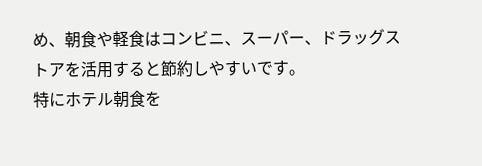め、朝食や軽食はコンビニ、スーパー、ドラッグストアを活用すると節約しやすいです。
特にホテル朝食を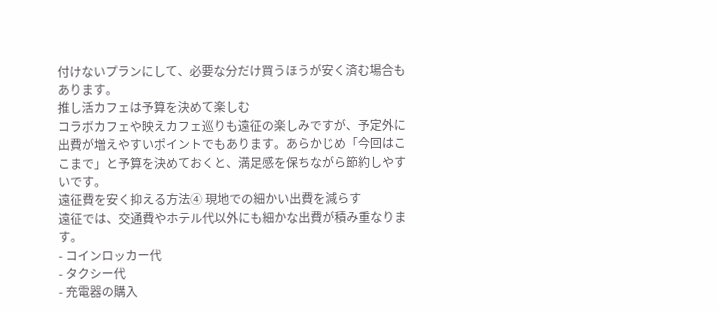付けないプランにして、必要な分だけ買うほうが安く済む場合もあります。
推し活カフェは予算を決めて楽しむ
コラボカフェや映えカフェ巡りも遠征の楽しみですが、予定外に出費が増えやすいポイントでもあります。あらかじめ「今回はここまで」と予算を決めておくと、満足感を保ちながら節約しやすいです。
遠征費を安く抑える方法④ 現地での細かい出費を減らす
遠征では、交通費やホテル代以外にも細かな出費が積み重なります。
- コインロッカー代
- タクシー代
- 充電器の購入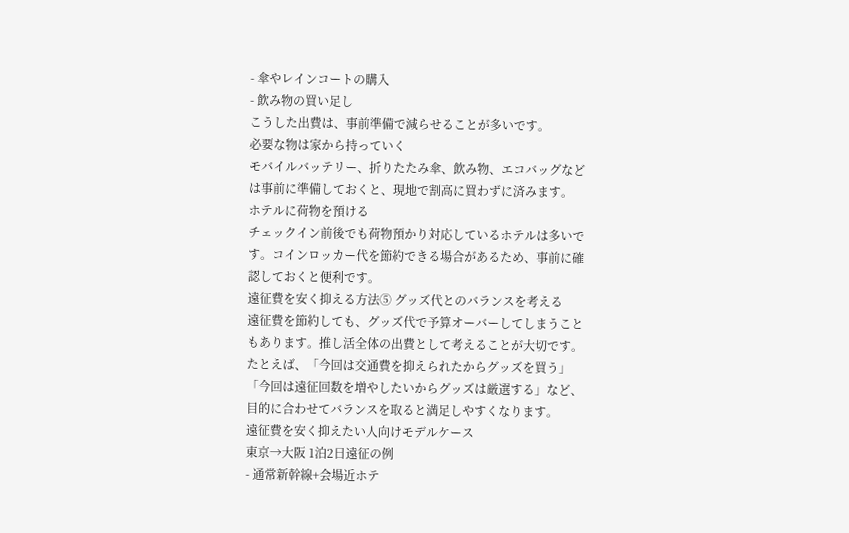- 傘やレインコートの購入
- 飲み物の買い足し
こうした出費は、事前準備で減らせることが多いです。
必要な物は家から持っていく
モバイルバッテリー、折りたたみ傘、飲み物、エコバッグなどは事前に準備しておくと、現地で割高に買わずに済みます。
ホテルに荷物を預ける
チェックイン前後でも荷物預かり対応しているホテルは多いです。コインロッカー代を節約できる場合があるため、事前に確認しておくと便利です。
遠征費を安く抑える方法⑤ グッズ代とのバランスを考える
遠征費を節約しても、グッズ代で予算オーバーしてしまうこともあります。推し活全体の出費として考えることが大切です。
たとえば、「今回は交通費を抑えられたからグッズを買う」「今回は遠征回数を増やしたいからグッズは厳選する」など、目的に合わせてバランスを取ると満足しやすくなります。
遠征費を安く抑えたい人向けモデルケース
東京→大阪 1泊2日遠征の例
- 通常新幹線+会場近ホテ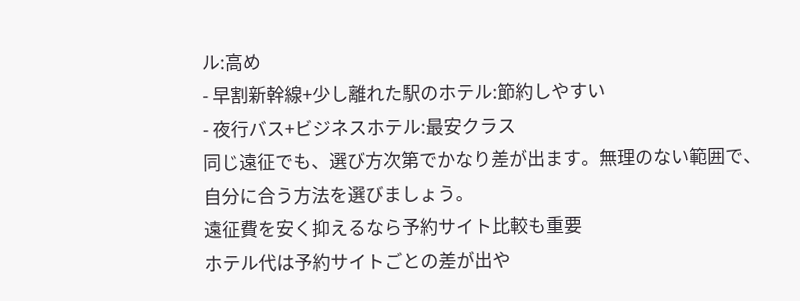ル:高め
- 早割新幹線+少し離れた駅のホテル:節約しやすい
- 夜行バス+ビジネスホテル:最安クラス
同じ遠征でも、選び方次第でかなり差が出ます。無理のない範囲で、自分に合う方法を選びましょう。
遠征費を安く抑えるなら予約サイト比較も重要
ホテル代は予約サイトごとの差が出や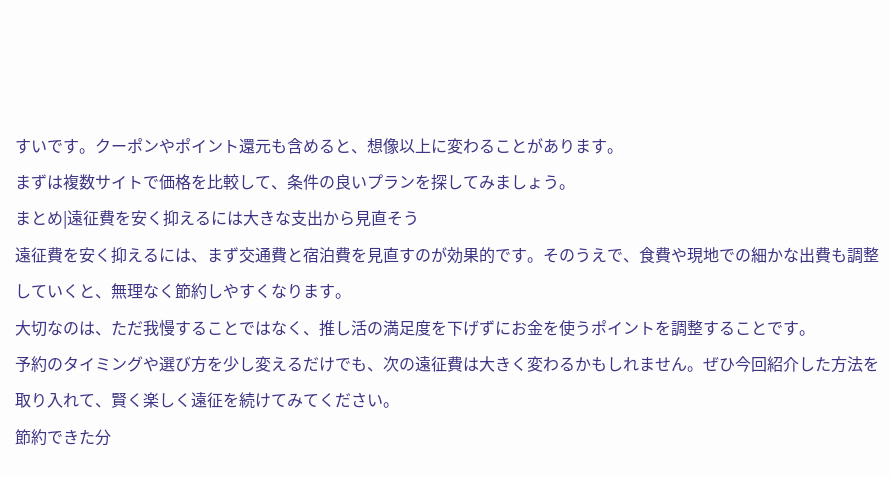すいです。クーポンやポイント還元も含めると、想像以上に変わることがあります。
まずは複数サイトで価格を比較して、条件の良いプランを探してみましょう。
まとめ|遠征費を安く抑えるには大きな支出から見直そう
遠征費を安く抑えるには、まず交通費と宿泊費を見直すのが効果的です。そのうえで、食費や現地での細かな出費も調整していくと、無理なく節約しやすくなります。
大切なのは、ただ我慢することではなく、推し活の満足度を下げずにお金を使うポイントを調整することです。
予約のタイミングや選び方を少し変えるだけでも、次の遠征費は大きく変わるかもしれません。ぜひ今回紹介した方法を取り入れて、賢く楽しく遠征を続けてみてください。
節約できた分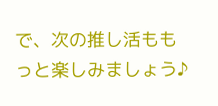で、次の推し活ももっと楽しみましょう♪